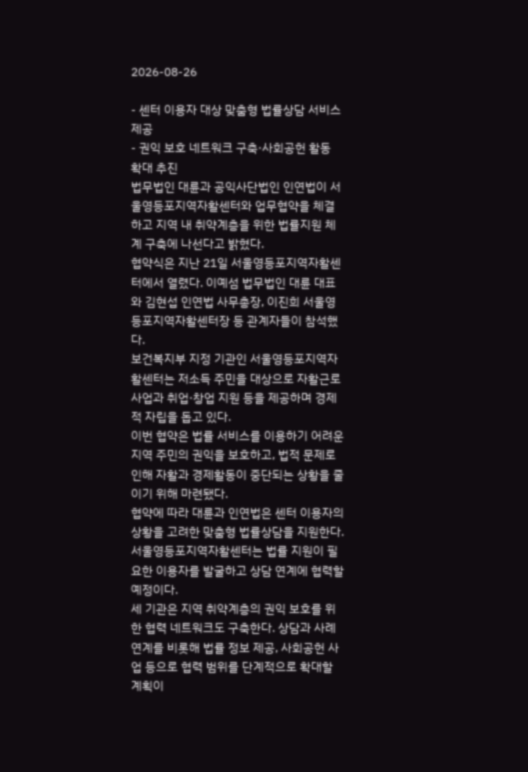2026-08-26

- 센터 이용자 대상 맞춤형 법률상담 서비스 제공
- 권익 보호 네트워크 구축·사회공헌 활동 확대 추진
법무법인 대륜과 공익사단법인 인연법이 서울영등포지역자활센터와 업무협약을 체결하고 지역 내 취약계층을 위한 법률지원 체계 구축에 나선다고 밝혔다.
협약식은 지난 21일 서울영등포지역자활센터에서 열렸다. 이예섬 법무법인 대륜 대표와 김현섭 인연법 사무총장, 이진희 서울영등포지역자활센터장 등 관계자들이 참석했다.
보건복지부 지정 기관인 서울영등포지역자활센터는 저소득 주민을 대상으로 자활근로사업과 취업·창업 지원 등을 제공하며 경제적 자립을 돕고 있다.
이번 협약은 법률 서비스를 이용하기 어려운 지역 주민의 권익을 보호하고, 법적 문제로 인해 자활과 경제활동이 중단되는 상황을 줄이기 위해 마련됐다.
협약에 따라 대륜과 인연법은 센터 이용자의 상황을 고려한 맞춤형 법률상담을 지원한다. 서울영등포지역자활센터는 법률 지원이 필요한 이용자를 발굴하고 상담 연계에 협력할 예정이다.
세 기관은 지역 취약계층의 권익 보호를 위한 협력 네트워크도 구축한다. 상담과 사례 연계를 비롯해 법률 정보 제공, 사회공헌 사업 등으로 협력 범위를 단계적으로 확대할 계획이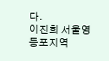다.
이진희 서울영등포지역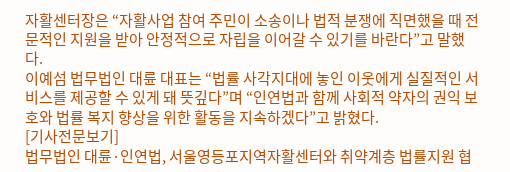자활센터장은 “자활사업 참여 주민이 소송이나 법적 분쟁에 직면했을 때 전문적인 지원을 받아 안정적으로 자립을 이어갈 수 있기를 바란다”고 말했다.
이예섬 법무법인 대륜 대표는 “법률 사각지대에 놓인 이웃에게 실질적인 서비스를 제공할 수 있게 돼 뜻깊다”며 “인연법과 함께 사회적 약자의 권익 보호와 법률 복지 향상을 위한 활동을 지속하겠다”고 밝혔다.
[기사전문보기]
법무법인 대륜·인연법, 서울영등포지역자활센터와 취약계층 법률지원 협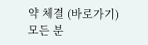약 체결 (바로가기)
모든 분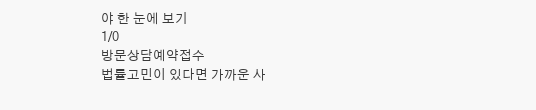야 한 눈에 보기
1/0
방문상담예약접수
법률고민이 있다면 가까운 사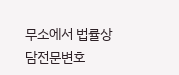무소에서 법률상담전문변호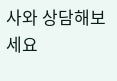사와 상담해보세요